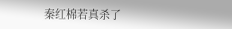秦红棉若真杀了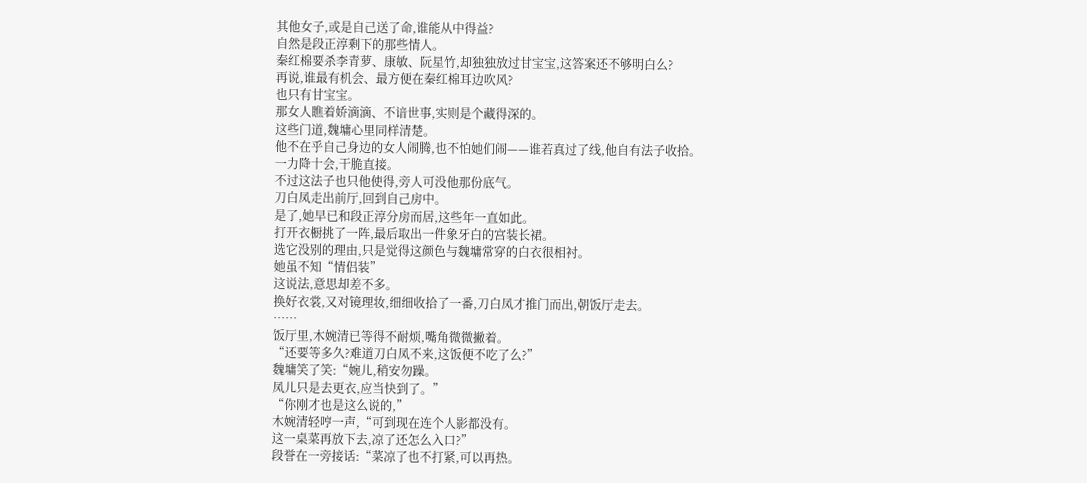其他女子,或是自己送了命,谁能从中得益?
自然是段正淳剩下的那些情人。
秦红棉要杀李青萝、康敏、阮星竹,却独独放过甘宝宝,这答案还不够明白么?
再说,谁最有机会、最方便在秦红棉耳边吹风?
也只有甘宝宝。
那女人瞧着娇滴滴、不谙世事,实则是个藏得深的。
这些门道,魏墉心里同样清楚。
他不在乎自己身边的女人闹腾,也不怕她们闹——谁若真过了线,他自有法子收拾。
一力降十会,干脆直接。
不过这法子也只他使得,旁人可没他那份底气。
刀白凤走出前厅,回到自己房中。
是了,她早已和段正淳分房而居,这些年一直如此。
打开衣橱挑了一阵,最后取出一件象牙白的宫装长裙。
选它没别的理由,只是觉得这颜色与魏墉常穿的白衣很相衬。
她虽不知“情侣装”
这说法,意思却差不多。
换好衣裳,又对镜理妆,细细收拾了一番,刀白凤才推门而出,朝饭厅走去。
……
饭厅里,木婉清已等得不耐烦,嘴角微微撇着。
“还要等多久?难道刀白凤不来,这饭便不吃了么?”
魏墉笑了笑:“婉儿,稍安勿躁。
凤儿只是去更衣,应当快到了。”
“你刚才也是这么说的,”
木婉清轻哼一声,“可到现在连个人影都没有。
这一桌菜再放下去,凉了还怎么入口?”
段誉在一旁接话:“菜凉了也不打紧,可以再热。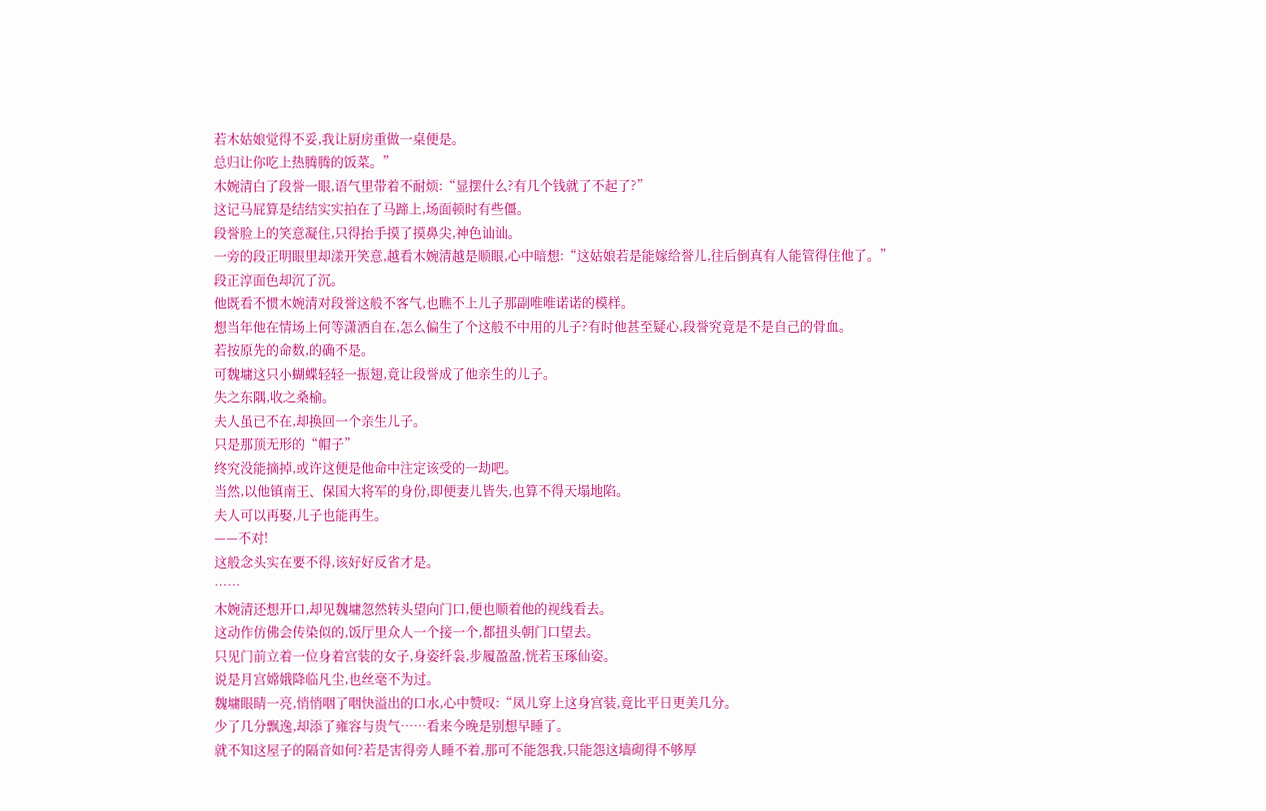若木姑娘觉得不妥,我让厨房重做一桌便是。
总归让你吃上热腾腾的饭菜。”
木婉清白了段誉一眼,语气里带着不耐烦:“显摆什么?有几个钱就了不起了?”
这记马屁算是结结实实拍在了马蹄上,场面顿时有些僵。
段誉脸上的笑意凝住,只得抬手摸了摸鼻尖,神色讪讪。
一旁的段正明眼里却漾开笑意,越看木婉清越是顺眼,心中暗想:“这姑娘若是能嫁给誉儿,往后倒真有人能管得住他了。”
段正淳面色却沉了沉。
他既看不惯木婉清对段誉这般不客气,也瞧不上儿子那副唯唯诺诺的模样。
想当年他在情场上何等潇洒自在,怎么偏生了个这般不中用的儿子?有时他甚至疑心,段誉究竟是不是自己的骨血。
若按原先的命数,的确不是。
可魏墉这只小蝴蝶轻轻一振翅,竟让段誉成了他亲生的儿子。
失之东隅,收之桑榆。
夫人虽已不在,却换回一个亲生儿子。
只是那顶无形的“帽子”
终究没能摘掉,或许这便是他命中注定该受的一劫吧。
当然,以他镇南王、保国大将军的身份,即便妻儿皆失,也算不得天塌地陷。
夫人可以再娶,儿子也能再生。
——不对!
这般念头实在要不得,该好好反省才是。
……
木婉清还想开口,却见魏墉忽然转头望向门口,便也顺着他的视线看去。
这动作仿佛会传染似的,饭厅里众人一个接一个,都扭头朝门口望去。
只见门前立着一位身着宫装的女子,身姿纤袅,步履盈盈,恍若玉琢仙姿。
说是月宫嫦娥降临凡尘,也丝毫不为过。
魏墉眼睛一亮,悄悄咽了咽快溢出的口水,心中赞叹:“凤儿穿上这身宫装,竟比平日更美几分。
少了几分飘逸,却添了雍容与贵气……看来今晚是别想早睡了。
就不知这屋子的隔音如何?若是害得旁人睡不着,那可不能怨我,只能怨这墙砌得不够厚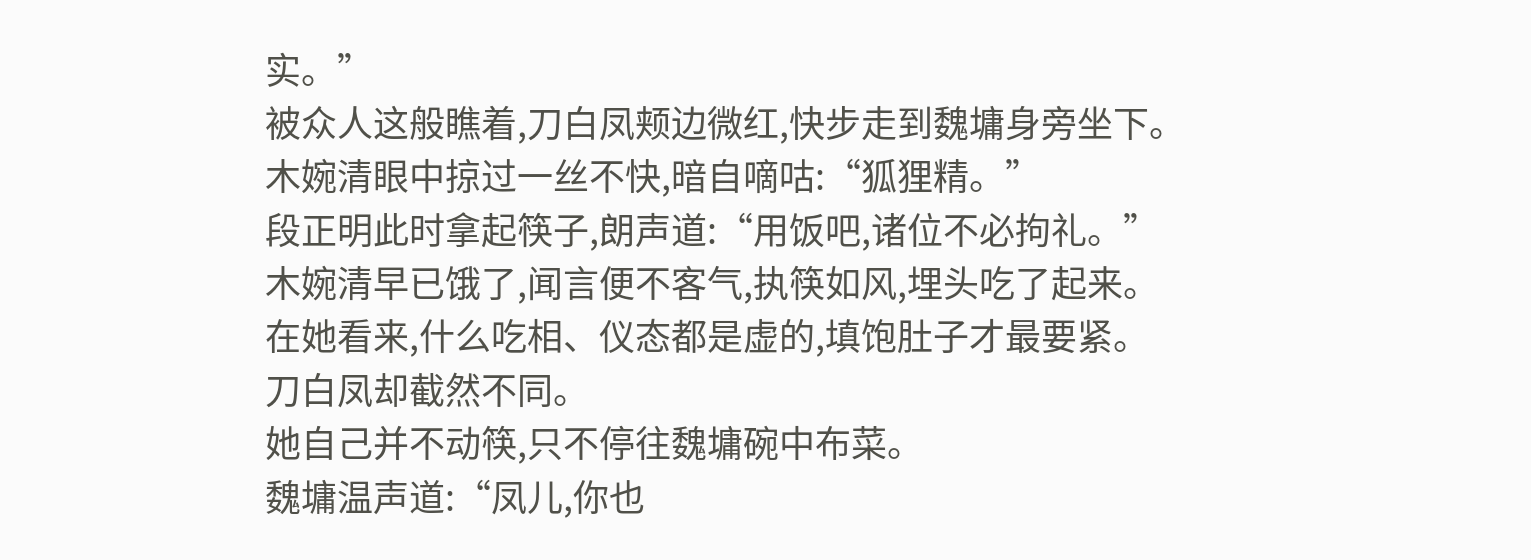实。”
被众人这般瞧着,刀白凤颊边微红,快步走到魏墉身旁坐下。
木婉清眼中掠过一丝不快,暗自嘀咕:“狐狸精。”
段正明此时拿起筷子,朗声道:“用饭吧,诸位不必拘礼。”
木婉清早已饿了,闻言便不客气,执筷如风,埋头吃了起来。
在她看来,什么吃相、仪态都是虚的,填饱肚子才最要紧。
刀白凤却截然不同。
她自己并不动筷,只不停往魏墉碗中布菜。
魏墉温声道:“凤儿,你也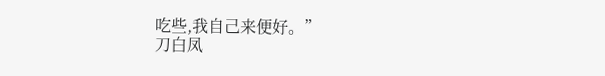吃些,我自己来便好。”
刀白凤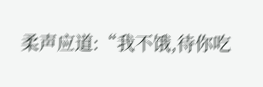柔声应道:“我不饿,待你吃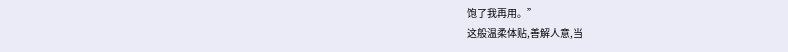饱了我再用。”
这般温柔体贴,善解人意,当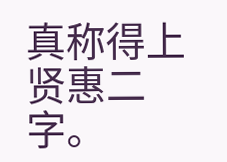真称得上贤惠二字。